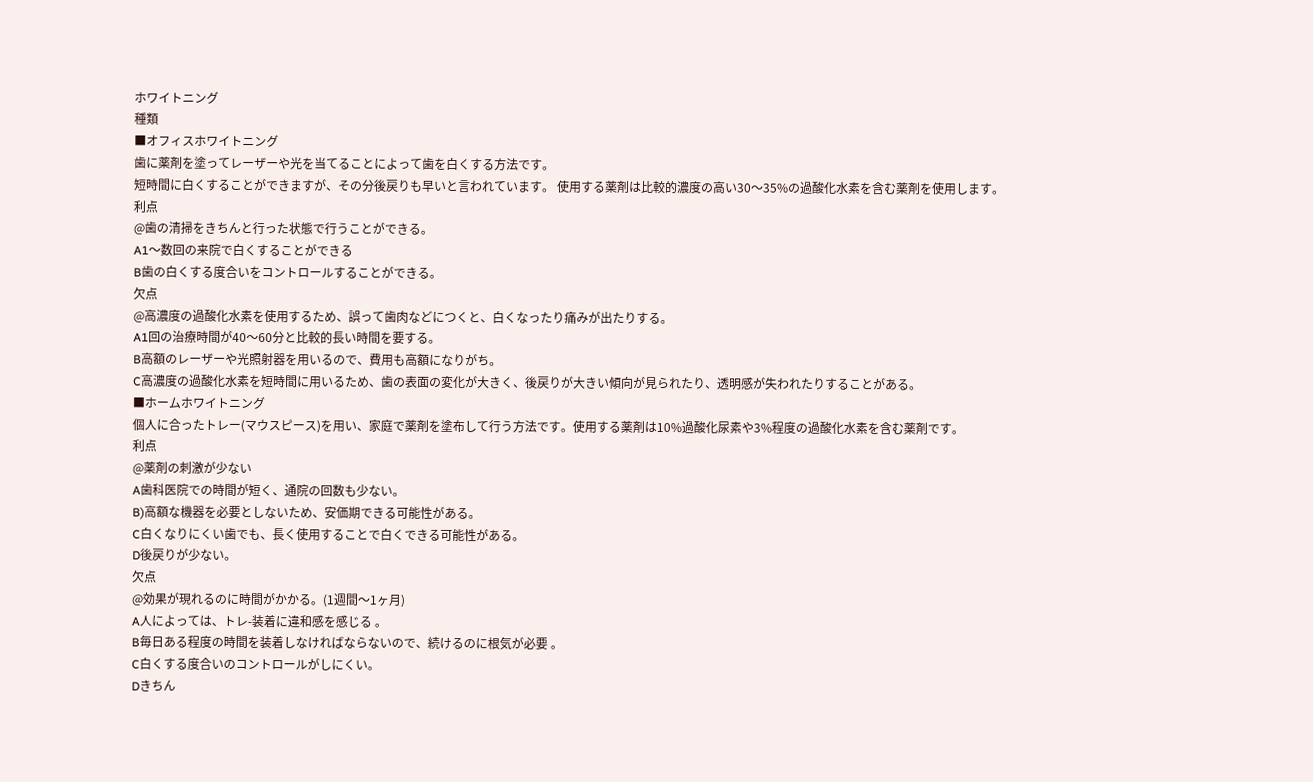ホワイトニング
種類
■オフィスホワイトニング
歯に薬剤を塗ってレーザーや光を当てることによって歯を白くする方法です。
短時間に白くすることができますが、その分後戻りも早いと言われています。 使用する薬剤は比較的濃度の高い30〜35%の過酸化水素を含む薬剤を使用します。
利点
@歯の清掃をきちんと行った状態で行うことができる。
A1〜数回の来院で白くすることができる
B歯の白くする度合いをコントロールすることができる。
欠点
@高濃度の過酸化水素を使用するため、誤って歯肉などにつくと、白くなったり痛みが出たりする。
A1回の治療時間が40〜60分と比較的長い時間を要する。
B高額のレーザーや光照射器を用いるので、費用も高額になりがち。
C高濃度の過酸化水素を短時間に用いるため、歯の表面の変化が大きく、後戻りが大きい傾向が見られたり、透明感が失われたりすることがある。
■ホームホワイトニング
個人に合ったトレー(マウスピース)を用い、家庭で薬剤を塗布して行う方法です。使用する薬剤は10%過酸化尿素や3%程度の過酸化水素を含む薬剤です。
利点
@薬剤の刺激が少ない
A歯科医院での時間が短く、通院の回数も少ない。
B)高額な機器を必要としないため、安価期できる可能性がある。
C白くなりにくい歯でも、長く使用することで白くできる可能性がある。
D後戻りが少ない。
欠点
@効果が現れるのに時間がかかる。(1週間〜1ヶ月)
A人によっては、トレ-装着に違和感を感じる 。
B毎日ある程度の時間を装着しなければならないので、続けるのに根気が必要 。
C白くする度合いのコントロールがしにくい。
Dきちん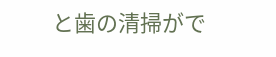と歯の清掃がで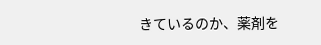きているのか、薬剤を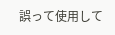誤って使用して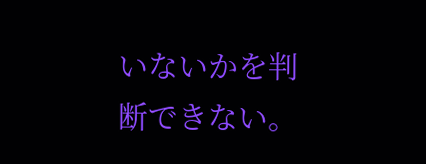いないかを判断できない。